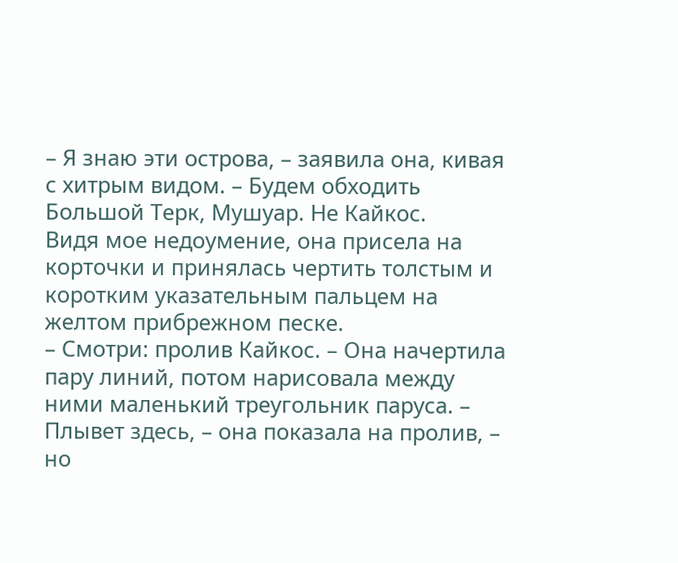– Я знаю эти острова, – заявила она, кивая с хитрым видом. – Будем обходить Большой Терк, Мушуар. Не Кайкос.
Видя мое недоумение, она присела на корточки и принялась чертить толстым и коротким указательным пальцем на желтом прибрежном песке.
– Смотри: пролив Кайкос. – Она начертила пару линий, потом нарисовала между ними маленький треугольник паруса. – Плывет здесь, – она показала на пролив, – но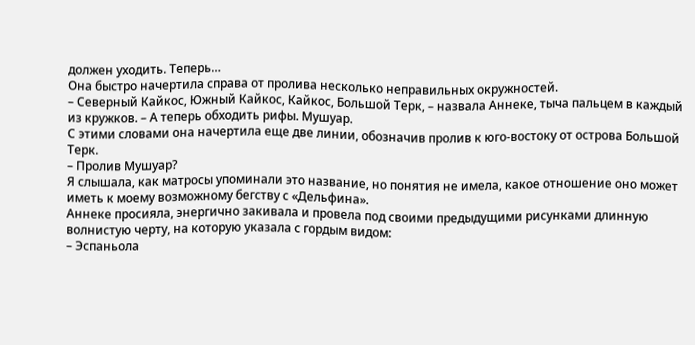должен уходить. Теперь…
Она быстро начертила справа от пролива несколько неправильных окружностей.
– Северный Кайкос, Южный Кайкос, Кайкос, Большой Терк, – назвала Аннеке, тыча пальцем в каждый из кружков. – А теперь обходить рифы. Мушуар.
С этими словами она начертила еще две линии, обозначив пролив к юго-востоку от острова Большой Терк.
– Пролив Мушуар?
Я слышала, как матросы упоминали это название, но понятия не имела, какое отношение оно может иметь к моему возможному бегству с «Дельфина».
Аннеке просияла, энергично закивала и провела под своими предыдущими рисунками длинную волнистую черту, на которую указала с гордым видом:
– Эспаньола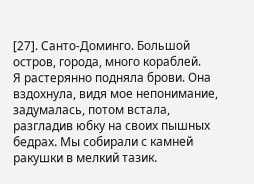[27]. Санто-Доминго. Большой остров, города, много кораблей.
Я растерянно подняла брови. Она вздохнула, видя мое непонимание, задумалась, потом встала, разгладив юбку на своих пышных бедрах. Мы собирали с камней ракушки в мелкий тазик.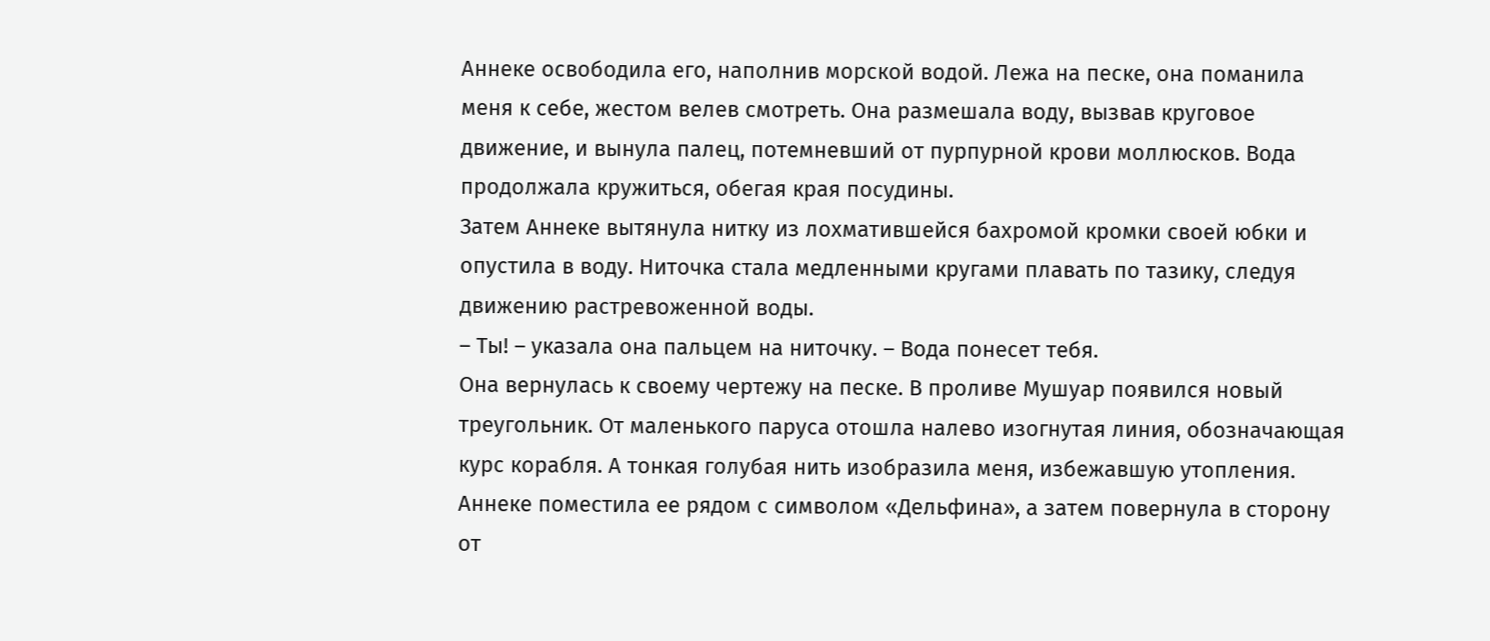Аннеке освободила его, наполнив морской водой. Лежа на песке, она поманила меня к себе, жестом велев смотреть. Она размешала воду, вызвав круговое движение, и вынула палец, потемневший от пурпурной крови моллюсков. Вода продолжала кружиться, обегая края посудины.
Затем Аннеке вытянула нитку из лохматившейся бахромой кромки своей юбки и опустила в воду. Ниточка стала медленными кругами плавать по тазику, следуя движению растревоженной воды.
– Ты! – указала она пальцем на ниточку. – Вода понесет тебя.
Она вернулась к своему чертежу на песке. В проливе Мушуар появился новый треугольник. От маленького паруса отошла налево изогнутая линия, обозначающая курс корабля. А тонкая голубая нить изобразила меня, избежавшую утопления. Аннеке поместила ее рядом с символом «Дельфина», а затем повернула в сторону от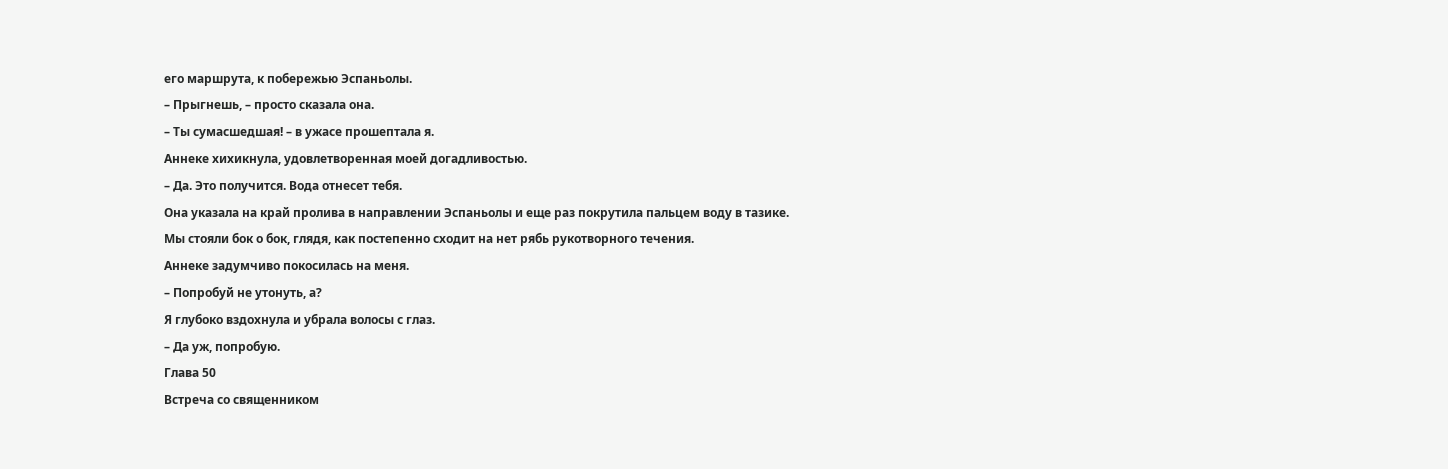его маршрута, к побережью Эспаньолы.
– Прыгнешь, – просто сказала она.
– Ты сумасшедшая! – в ужасе прошептала я.
Аннеке хихикнула, удовлетворенная моей догадливостью.
– Да. Это получится. Вода отнесет тебя.
Она указала на край пролива в направлении Эспаньолы и еще раз покрутила пальцем воду в тазике.
Мы стояли бок о бок, глядя, как постепенно сходит на нет рябь рукотворного течения.
Аннеке задумчиво покосилась на меня.
– Попробуй не утонуть, а?
Я глубоко вздохнула и убрала волосы с глаз.
– Да уж, попробую.
Глава 50
Встреча со священником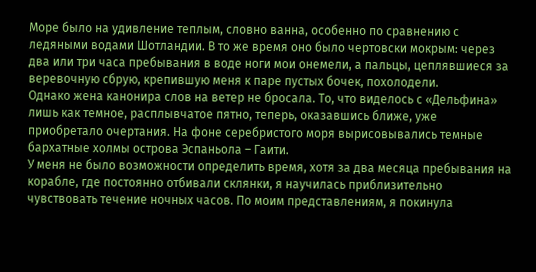Море было на удивление теплым, словно ванна, особенно по сравнению с ледяными водами Шотландии. В то же время оно было чертовски мокрым: через два или три часа пребывания в воде ноги мои онемели, а пальцы, цеплявшиеся за веревочную сбрую, крепившую меня к паре пустых бочек, похолодели.
Однако жена канонира слов на ветер не бросала. То, что виделось с «Дельфина» лишь как темное, расплывчатое пятно, теперь, оказавшись ближе, уже приобретало очертания. На фоне серебристого моря вырисовывались темные бархатные холмы острова Эспаньола – Гаити.
У меня не было возможности определить время, хотя за два месяца пребывания на корабле, где постоянно отбивали склянки, я научилась приблизительно чувствовать течение ночных часов. По моим представлениям, я покинула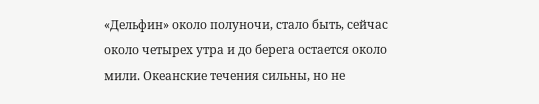«Дельфин» около полуночи, стало быть, сейчас около четырех утра и до берега остается около мили. Океанские течения сильны, но не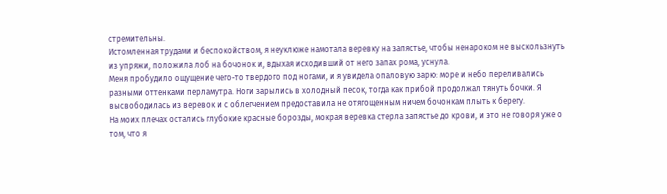стремительны.
Истомленная трудами и беспокойством, я неуклюже намотала веревку на запястье, чтобы ненароком не выскользнуть из упряжи, положила лоб на бочонок и, вдыхая исходивший от него запах рома, уснула.
Меня пробудило ощущение чего-то твердого под ногами, и я увидела опаловую зарю: море и небо переливались разными оттенками перламутра. Ноги зарылись в холодный песок, тогда как прибой продолжал тянуть бочки. Я высвободилась из веревок и с облегчением предоставила не отягощенным ничем бочонкам плыть к берегу.
На моих плечах остались глубокие красные борозды, мокрая веревка стерла запястье до крови, и это не говоря уже о том, что я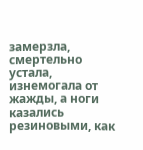замерзла, смертельно устала, изнемогала от жажды, а ноги казались резиновыми, как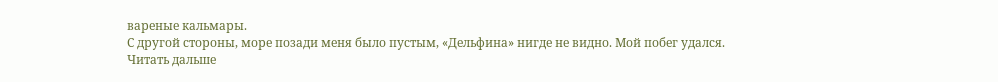вареные кальмары.
С другой стороны, море позади меня было пустым, «Дельфина» нигде не видно. Мой побег удался.
Читать дальше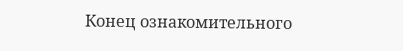Конец ознакомительного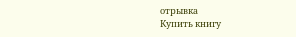отрывка
Купить книгу